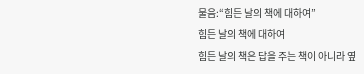물음:“힘든 날의 책에 대하여”
힘든 날의 책에 대하여
힘든 날의 책은 답을 주는 책이 아니라 옆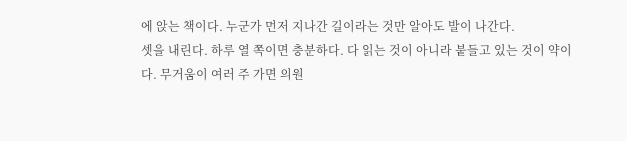에 앉는 책이다. 누군가 먼저 지나간 길이라는 것만 알아도 발이 나간다.
셋을 내린다. 하루 열 쪽이면 충분하다. 다 읽는 것이 아니라 붙들고 있는 것이 약이다. 무거움이 여러 주 가면 의원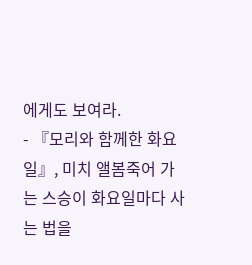에게도 보여라.
- 『모리와 함께한 화요일』, 미치 앨봄죽어 가는 스승이 화요일마다 사는 법을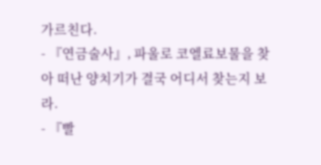가르친다.
- 『연금술사』, 파울로 코엘료보물을 찾아 떠난 양치기가 결국 어디서 찾는지 보라.
- 『빨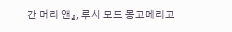간 머리 앤』, 루시 모드 몽고메리고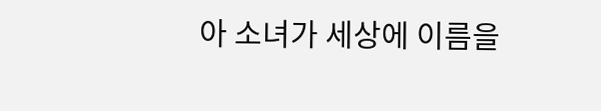아 소녀가 세상에 이름을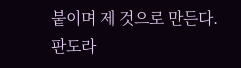붙이며 제 것으로 만든다.
판도라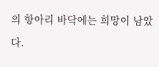의 항아리 바닥에는 희망이 남았다.